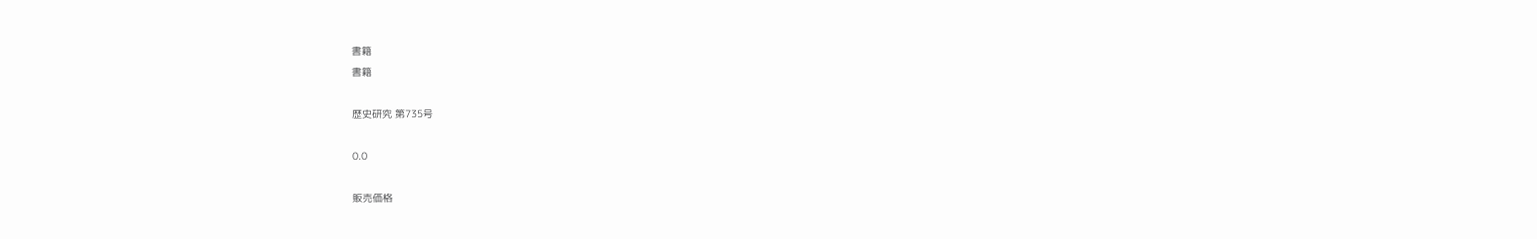書籍
書籍

歴史研究 第735号

0.0

販売価格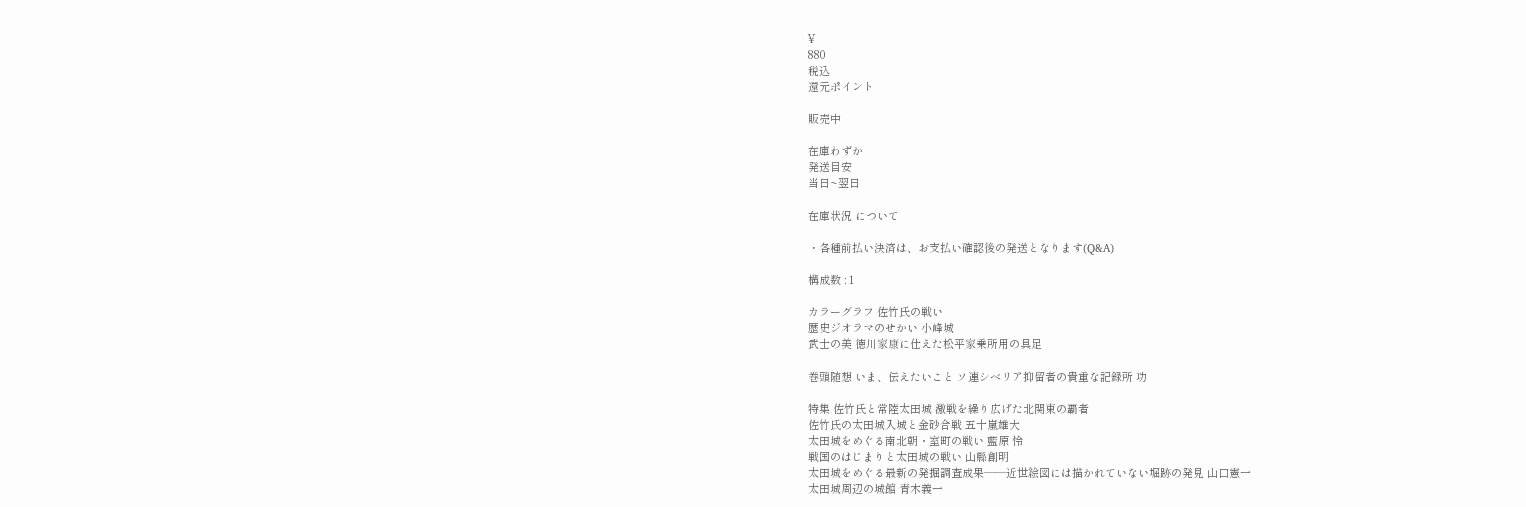¥
880
税込
還元ポイント

販売中

在庫わずか
発送目安
当日~翌日

在庫状況 について

・各種前払い決済は、お支払い確認後の発送となります(Q&A)

構成数 : 1

カラーグラフ 佐竹氏の戦い
歴史ジオラマのせかい 小峰城
武士の美 徳川家康に仕えた松平家乗所用の具足

巻頭随想 いま、伝えたいこと ソ連シベリア抑留者の貴重な記録所 功

特集 佐竹氏と常陸太田城 激戦を繰り広げた北関東の覇者
佐竹氏の太田城入城と金砂合戦 五十嵐雄大
太田城をめぐる南北朝・室町の戦い 藍原 怜
戦国のはじまりと太田城の戦い 山縣創明
太田城をめぐる最新の発掘調査成果――近世絵図には描かれていない堀跡の発見 山口憲一
太田城周辺の城館 青木義一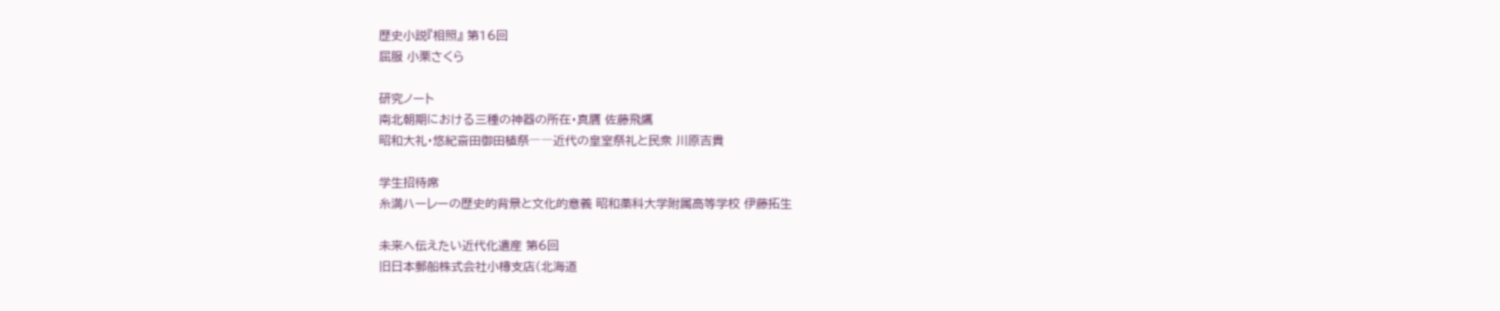歴史小説『相照』 第16回
屈服 小栗さくら

研究ノート
南北朝期における三種の神器の所在・真贋 佐藤飛鷹
昭和大礼・悠紀斎田御田植祭――近代の皇室祭礼と民衆 川原吉貴

学生招待席
糸満ハーレーの歴史的背景と文化的意義 昭和薬科大学附属高等学校 伊藤拓生

未来へ伝えたい近代化遺産 第6回
旧日本郵船株式会社小樽支店(北海道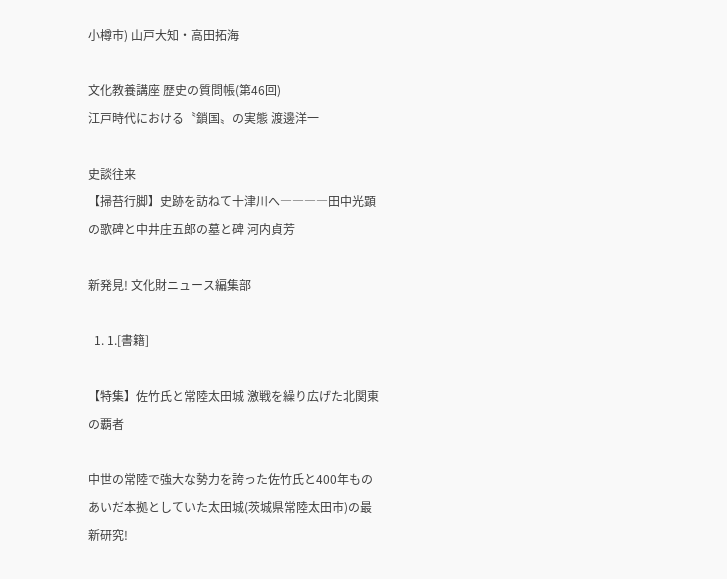小樽市) 山戸大知・高田拓海

文化教養講座 歴史の質問帳(第46回)
江戸時代における〝鎖国〟の実態 渡邊洋一

史談往来
【掃苔行脚】史跡を訪ねて十津川へ――――田中光顕の歌碑と中井庄五郎の墓と碑 河内貞芳

新発見! 文化財ニュース編集部

  1. 1.[書籍]

【特集】佐竹氏と常陸太田城 激戦を繰り広げた北関東の覇者

中世の常陸で強大な勢力を誇った佐竹氏と400年ものあいだ本拠としていた太田城(茨城県常陸太田市)の最新研究!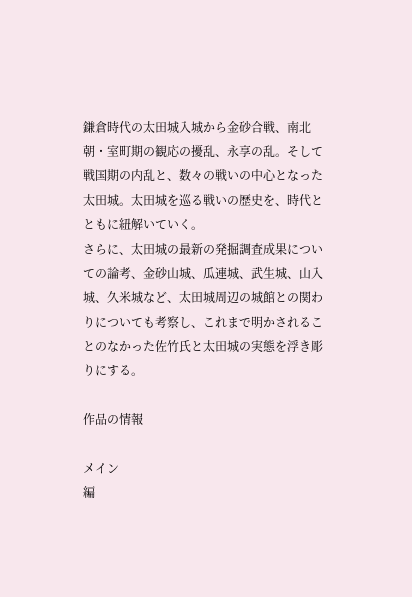鎌倉時代の太田城入城から金砂合戦、南北朝・室町期の観応の擾乱、永享の乱。そして戦国期の内乱と、数々の戦いの中心となった太田城。太田城を巡る戦いの歴史を、時代とともに紐解いていく。
さらに、太田城の最新の発掘調査成果についての論考、金砂山城、瓜連城、武生城、山入城、久米城など、太田城周辺の城館との関わりについても考察し、これまで明かされることのなかった佐竹氏と太田城の実態を浮き彫りにする。

作品の情報

メイン
編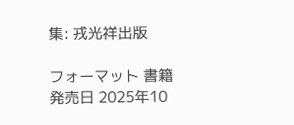集: 戎光祥出版

フォーマット 書籍
発売日 2025年10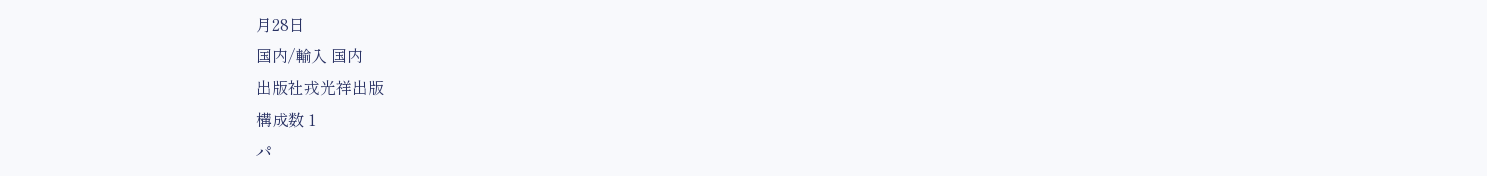月28日
国内/輸入 国内
出版社戎光祥出版
構成数 1
パ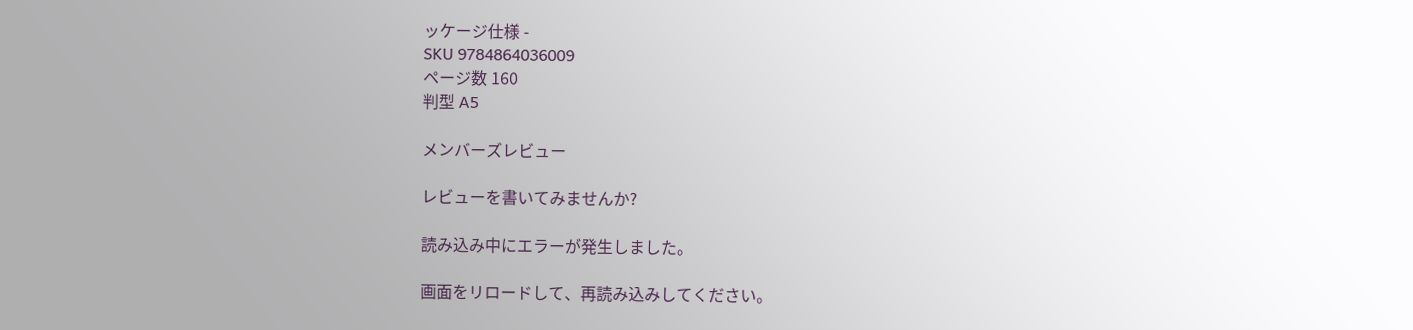ッケージ仕様 -
SKU 9784864036009
ページ数 160
判型 A5

メンバーズレビュー

レビューを書いてみませんか?

読み込み中にエラーが発生しました。

画面をリロードして、再読み込みしてください。